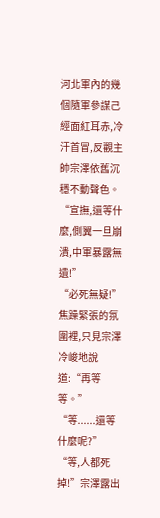河北軍內的幾個隨軍參謀己經面紅耳赤,冷汗首冒,反觀主帥宗澤依舊沉穩不動聲色。
“宣撫,還等什麼,側翼一旦崩潰,中軍暴露無遺!”
“必死無疑!”
焦躁緊張的氛圍裡,只見宗澤冷峻地說道:“再等等。”
“等......還等什麼呢?”
“等,人都死掉!”宗澤露出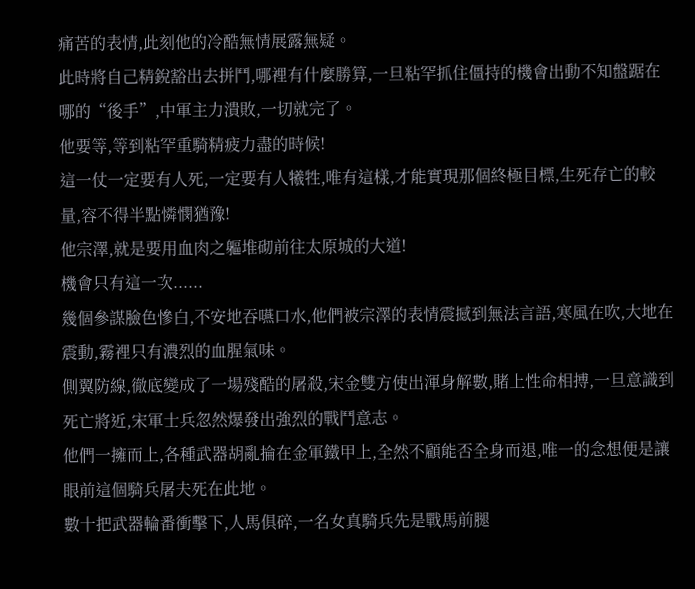痛苦的表情,此刻他的冷酷無情展露無疑。
此時將自己精銳豁出去拼鬥,哪裡有什麼勝算,一旦粘罕抓住僵持的機會出動不知盤踞在哪的“後手”,中軍主力潰敗,一切就完了。
他要等,等到粘罕重騎精疲力盡的時候!
這一仗一定要有人死,一定要有人犧牲,唯有這樣,才能實現那個終極目標,生死存亡的較量,容不得半點憐憫猶豫!
他宗澤,就是要用血肉之軀堆砌前往太原城的大道!
機會只有這一次......
幾個參謀臉色慘白,不安地吞嚥口水,他們被宗澤的表情震撼到無法言語,寒風在吹,大地在震動,霧裡只有濃烈的血腥氣味。
側翼防線,徹底變成了一場殘酷的屠殺,宋金雙方使出渾身解數,賭上性命相搏,一旦意識到死亡將近,宋軍士兵忽然爆發出強烈的戰鬥意志。
他們一擁而上,各種武器胡亂掄在金軍鐵甲上,全然不顧能否全身而退,唯一的念想便是讓眼前這個騎兵屠夫死在此地。
數十把武器輪番衝擊下,人馬俱碎,一名女真騎兵先是戰馬前腿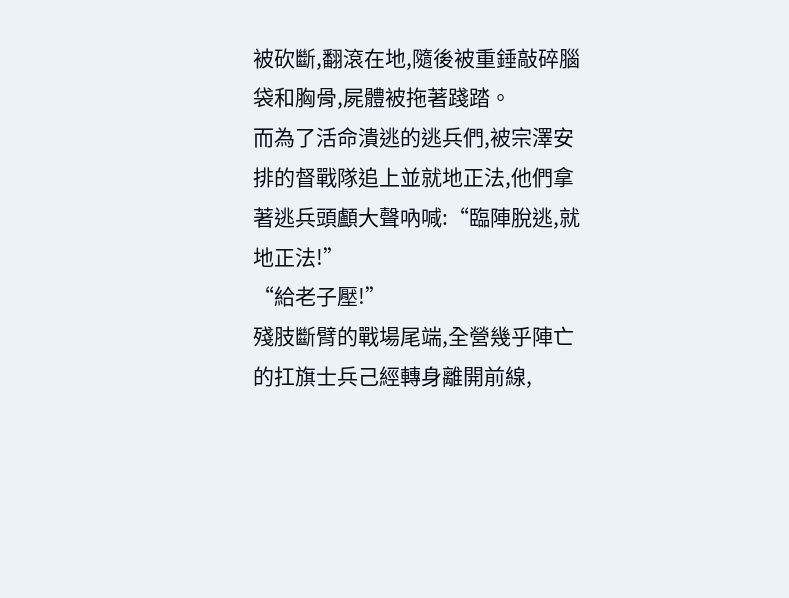被砍斷,翻滾在地,隨後被重錘敲碎腦袋和胸骨,屍體被拖著踐踏。
而為了活命潰逃的逃兵們,被宗澤安排的督戰隊追上並就地正法,他們拿著逃兵頭顱大聲吶喊:“臨陣脫逃,就地正法!”
“給老子壓!”
殘肢斷臂的戰場尾端,全營幾乎陣亡的扛旗士兵己經轉身離開前線,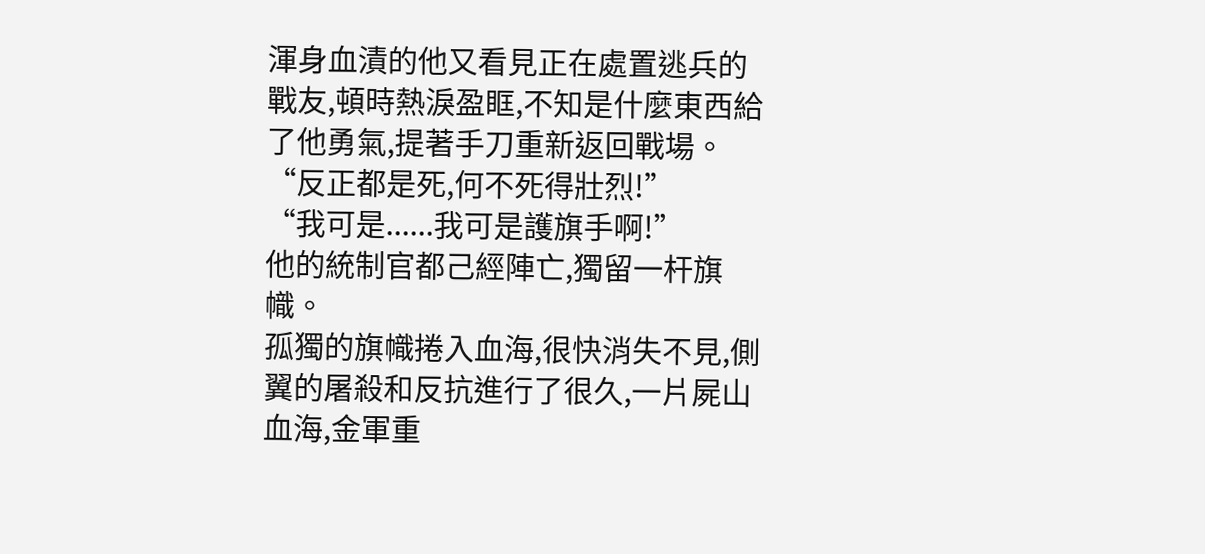渾身血漬的他又看見正在處置逃兵的戰友,頓時熱淚盈眶,不知是什麼東西給了他勇氣,提著手刀重新返回戰場。
“反正都是死,何不死得壯烈!”
“我可是......我可是護旗手啊!”
他的統制官都己經陣亡,獨留一杆旗幟。
孤獨的旗幟捲入血海,很快消失不見,側翼的屠殺和反抗進行了很久,一片屍山血海,金軍重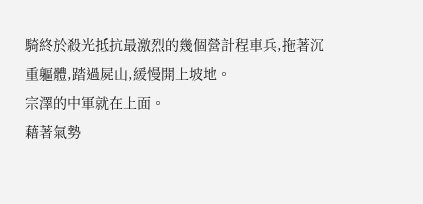騎終於殺光抵抗最激烈的幾個營計程車兵,拖著沉重軀體,踏過屍山,緩慢開上坡地。
宗澤的中軍就在上面。
藉著氣勢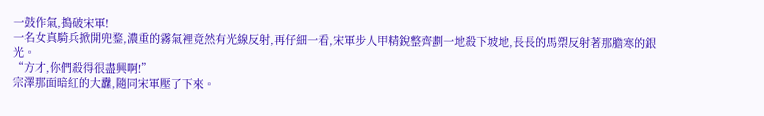一鼓作氣,搗破宋軍!
一名女真騎兵掀開兜鍪,濃重的霧氣裡竟然有光線反射,再仔細一看,宋軍步人甲精銳整齊劃一地殺下坡地,長長的馬槊反射著那膽寒的銀光。
“方才,你們殺得很盡興啊!”
宗澤那面暗紅的大纛,隨同宋軍壓了下來。